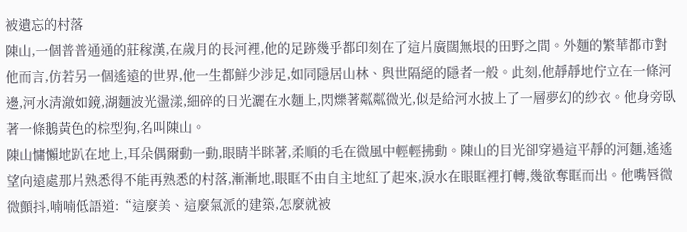被遺忘的村落
陳山,一個普普通通的莊稼漢,在歲月的長河裡,他的足跡幾乎都印刻在了這片廣闊無垠的田野之間。外麵的繁華都市對他而言,仿若另一個遙遠的世界,他一生都鮮少涉足,如同隱居山林、與世隔絕的隱者一般。此刻,他靜靜地佇立在一條河邊,河水清澈如鏡,湖麵波光盪漾,細碎的日光灑在水麵上,閃爍著粼粼微光,似是給河水披上了一層夢幻的紗衣。他身旁臥著一條鵝黃色的棕型狗,名叫陳山。
陳山慵懶地趴在地上,耳朵偶爾動一動,眼睛半眯著,柔順的毛在微風中輕輕拂動。陳山的目光卻穿過這平靜的河麵,遙遙望向遠處那片熟悉得不能再熟悉的村落,漸漸地,眼眶不由自主地紅了起來,淚水在眼眶裡打轉,幾欲奪眶而出。他嘴唇微微顫抖,喃喃低語道:“這麼美、這麼氣派的建築,怎麼就被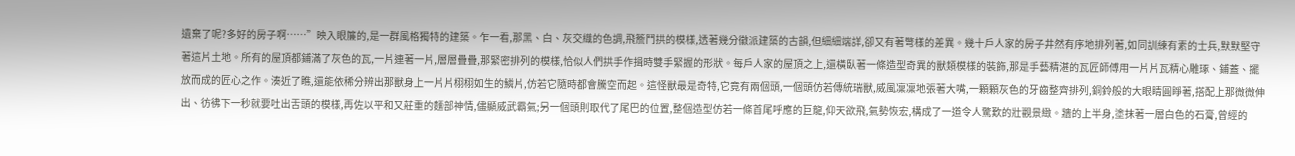遺棄了呢?多好的房子啊……”映入眼簾的,是一群風格獨特的建築。乍一看,那黑、白、灰交織的色調,飛簷鬥拱的模樣,透著幾分徽派建築的古韻,但細細端詳,卻又有著彆樣的差異。幾十戶人家的房子井然有序地排列著,如同訓練有素的士兵,默默堅守著這片土地。所有的屋頂都鋪滿了灰色的瓦,一片連著一片,層層疊疊,那緊密排列的模樣,恰似人們拱手作揖時雙手緊握的形狀。每戶人家的屋頂之上,還橫臥著一條造型奇異的獸類模樣的裝飾,那是手藝精湛的瓦匠師傅用一片片瓦精心雕琢、鋪蓋、擺放而成的匠心之作。湊近了瞧,還能依稀分辨出那獸身上一片片栩栩如生的鱗片,仿若它隨時都會騰空而起。這怪獸最是奇特,它竟有兩個頭,一個頭仿若傳統瑞獸,威風凜凜地張著大嘴,一顆顆灰色的牙齒整齊排列,銅鈴般的大眼睛圓睜著,搭配上那微微伸出、彷彿下一秒就要吐出舌頭的模樣,再佐以平和又莊重的麵部神情,儘顯威武霸氣;另一個頭則取代了尾巴的位置,整個造型仿若一條首尾呼應的巨龍,仰天欲飛,氣勢恢宏,構成了一道令人驚歎的壯觀景緻。牆的上半身,塗抹著一層白色的石膏,曾經的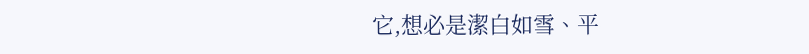它,想必是潔白如雪、平